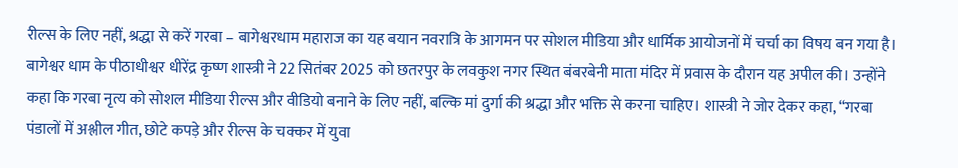रील्स के लिए नहीं, श्रद्धा से करें गरबा – बागेश्वरधाम महाराज का यह बयान नवरात्रि के आगमन पर सोशल मीडिया और धार्मिक आयोजनों में चर्चा का विषय बन गया है। बागेश्वर धाम के पीठाधीश्वर धीरेंद्र कृष्ण शास्त्री ने 22 सितंबर 2025 को छतरपुर के लवकुश नगर स्थित बंबरबेनी माता मंदिर में प्रवास के दौरान यह अपील की। उन्होंने कहा कि गरबा नृत्य को सोशल मीडिया रील्स और वीडियो बनाने के लिए नहीं, बल्कि मां दुर्गा की श्रद्धा और भक्ति से करना चाहिए। शास्त्री ने जोर देकर कहा, “गरबा पंडालों में अश्लील गीत, छोटे कपड़े और रील्स के चक्कर में युवा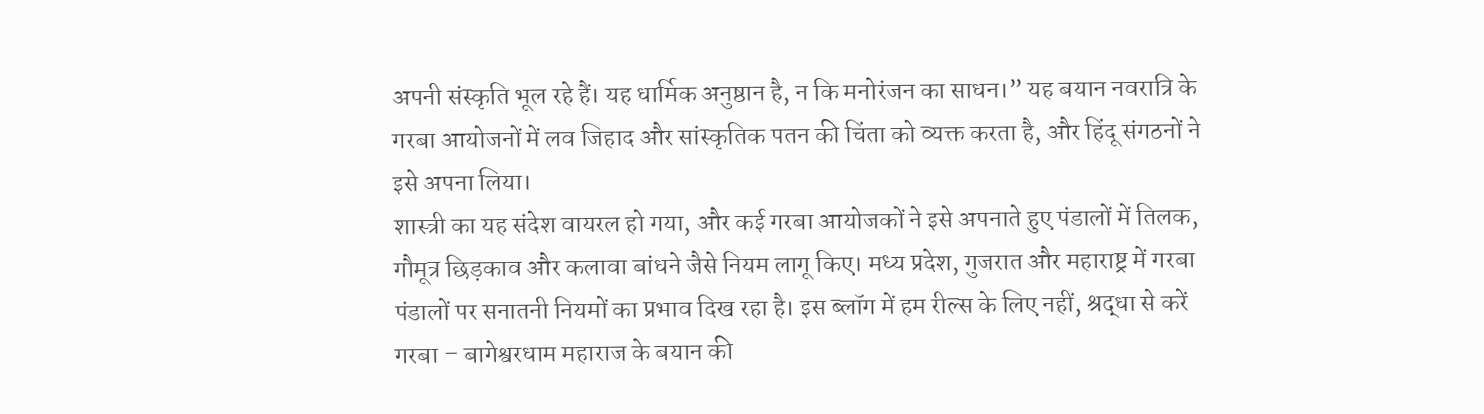अपनी संस्कृति भूल रहे हैं। यह धार्मिक अनुष्ठान है, न कि मनोरंजन का साधन।” यह बयान नवरात्रि के गरबा आयोजनों में लव जिहाद और सांस्कृतिक पतन की चिंता को व्यक्त करता है, और हिंदू संगठनों ने इसे अपना लिया।
शास्त्री का यह संदेश वायरल हो गया, और कई गरबा आयोजकों ने इसे अपनाते हुए पंडालों में तिलक, गौमूत्र छिड़काव और कलावा बांधने जैसे नियम लागू किए। मध्य प्रदेश, गुजरात और महाराष्ट्र में गरबा पंडालों पर सनातनी नियमों का प्रभाव दिख रहा है। इस ब्लॉग में हम रील्स के लिए नहीं, श्रद्धा से करें गरबा – बागेश्वरधाम महाराज के बयान की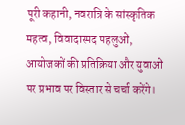पूरी कहानी, नवरात्रि के सांस्कृतिक महत्व, विवादास्पद पहलुओं, आयोजकों की प्रतिक्रिया और युवाओं पर प्रभाव पर विस्तार से चर्चा करेंगे।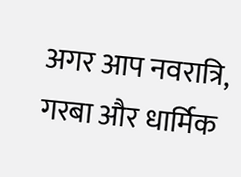अगर आप नवरात्रि, गरबा और धार्मिक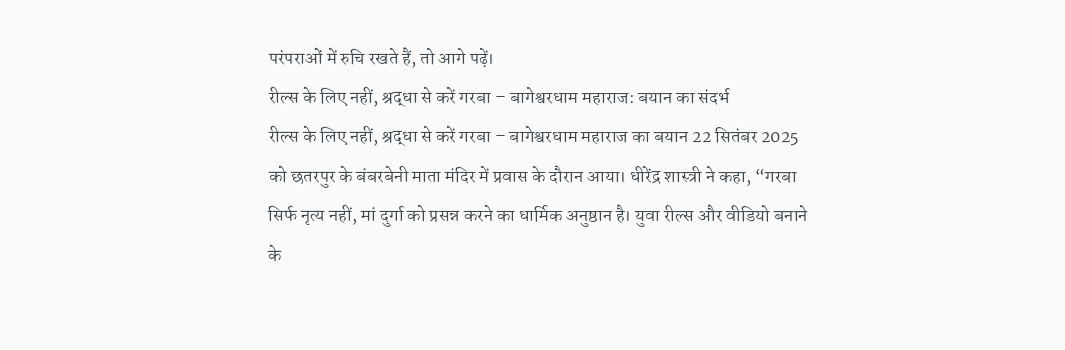परंपराओं में रुचि रखते हैं, तो आगे पढ़ें।
रील्स के लिए नहीं, श्रद्धा से करें गरबा – बागेश्वरधाम महाराज: बयान का संदर्भ
रील्स के लिए नहीं, श्रद्धा से करें गरबा – बागेश्वरधाम महाराज का बयान 22 सितंबर 2025 को छतरपुर के बंबरबेनी माता मंदिर में प्रवास के दौरान आया। धीरेंद्र शास्त्री ने कहा, “गरबा सिर्फ नृत्य नहीं, मां दुर्गा को प्रसन्न करने का धार्मिक अनुष्ठान है। युवा रील्स और वीडियो बनाने के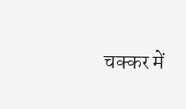चक्कर में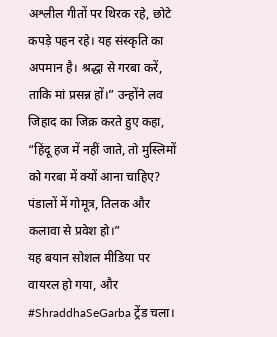अश्लील गीतों पर थिरक रहे, छोटे कपड़े पहन रहे। यह संस्कृति का अपमान है। श्रद्धा से गरबा करें, ताकि मां प्रसन्न हों।” उन्होंने लव जिहाद का जिक्र करते हुए कहा, “हिंदू हज में नहीं जाते, तो मुस्लिमों को गरबा में क्यों आना चाहिए? पंडालों में गोमूत्र, तिलक और कलावा से प्रवेश हो।”
यह बयान सोशल मीडिया पर वायरल हो गया, और #ShraddhaSeGarba ट्रेंड चला।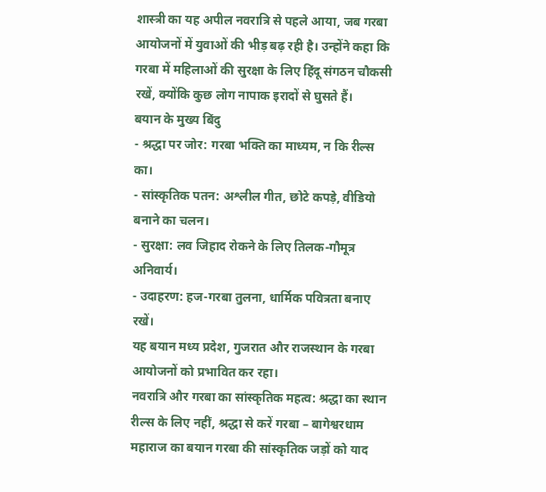शास्त्री का यह अपील नवरात्रि से पहले आया, जब गरबा आयोजनों में युवाओं की भीड़ बढ़ रही है। उन्होंने कहा कि गरबा में महिलाओं की सुरक्षा के लिए हिंदू संगठन चौकसी रखें, क्योंकि कुछ लोग नापाक इरादों से घुसते हैं।
बयान के मुख्य बिंदु
- श्रद्धा पर जोर: गरबा भक्ति का माध्यम, न कि रील्स का।
- सांस्कृतिक पतन: अश्लील गीत, छोटे कपड़े, वीडियो बनाने का चलन।
- सुरक्षा: लव जिहाद रोकने के लिए तिलक-गौमूत्र अनिवार्य।
- उदाहरण: हज-गरबा तुलना, धार्मिक पवित्रता बनाए रखें।
यह बयान मध्य प्रदेश, गुजरात और राजस्थान के गरबा आयोजनों को प्रभावित कर रहा।
नवरात्रि और गरबा का सांस्कृतिक महत्व: श्रद्धा का स्थान
रील्स के लिए नहीं, श्रद्धा से करें गरबा – बागेश्वरधाम महाराज का बयान गरबा की सांस्कृतिक जड़ों को याद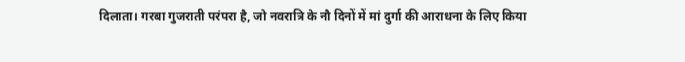दिलाता। गरबा गुजराती परंपरा है, जो नवरात्रि के नौ दिनों में मां दुर्गा की आराधना के लिए किया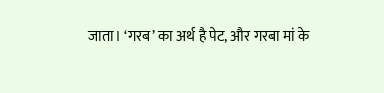जाता। ‘गरब’ का अर्थ है पेट, और गरबा मां के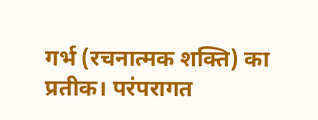गर्भ (रचनात्मक शक्ति) का प्रतीक। परंपरागत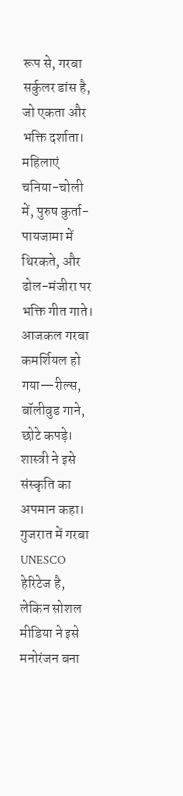रूप से, गरबा सर्कुलर डांस है, जो एकता और भक्ति दर्शाता। महिलाएं चनिया-चोली में, पुरुष कुर्ता-पायजामा में थिरकते, और ढोल-मंजीरा पर भक्ति गीत गाते।
आजकल गरबा कमर्शियल हो गया—रील्स, बॉलीवुड गाने, छोटे कपड़े। शास्त्री ने इसे संस्कृति का अपमान कहा। गुजरात में गरबा UNESCO हेरिटेज है, लेकिन सोशल मीडिया ने इसे मनोरंजन बना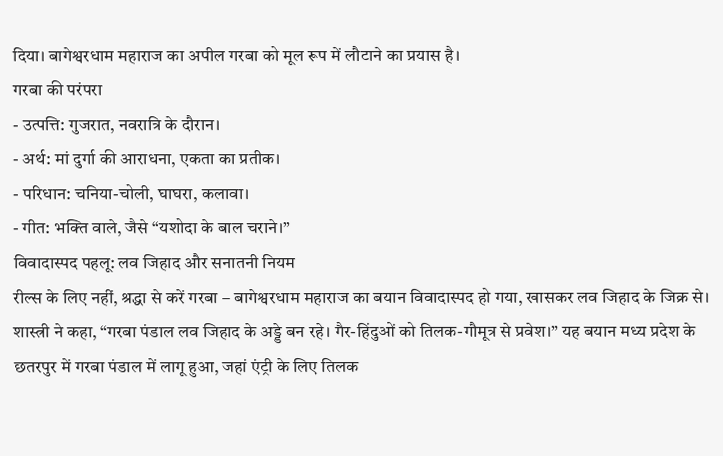दिया। बागेश्वरधाम महाराज का अपील गरबा को मूल रूप में लौटाने का प्रयास है।
गरबा की परंपरा
- उत्पत्ति: गुजरात, नवरात्रि के दौरान।
- अर्थ: मां दुर्गा की आराधना, एकता का प्रतीक।
- परिधान: चनिया-चोली, घाघरा, कलावा।
- गीत: भक्ति वाले, जैसे “यशोदा के बाल चराने।”
विवादास्पद पहलू: लव जिहाद और सनातनी नियम
रील्स के लिए नहीं, श्रद्धा से करें गरबा – बागेश्वरधाम महाराज का बयान विवादास्पद हो गया, खासकर लव जिहाद के जिक्र से। शास्त्री ने कहा, “गरबा पंडाल लव जिहाद के अड्डे बन रहे। गैर-हिंदुओं को तिलक-गौमूत्र से प्रवेश।” यह बयान मध्य प्रदेश के छतरपुर में गरबा पंडाल में लागू हुआ, जहां एंट्री के लिए तिलक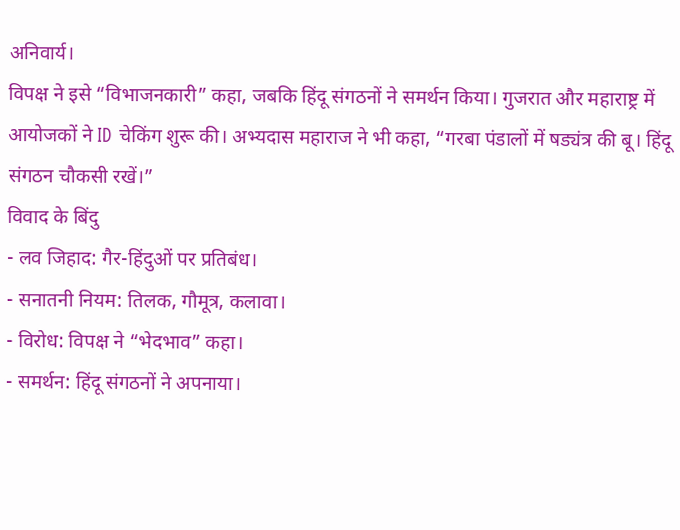अनिवार्य।
विपक्ष ने इसे “विभाजनकारी” कहा, जबकि हिंदू संगठनों ने समर्थन किया। गुजरात और महाराष्ट्र में आयोजकों ने ID चेकिंग शुरू की। अभ्यदास महाराज ने भी कहा, “गरबा पंडालों में षड्यंत्र की बू। हिंदू संगठन चौकसी रखें।”
विवाद के बिंदु
- लव जिहाद: गैर-हिंदुओं पर प्रतिबंध।
- सनातनी नियम: तिलक, गौमूत्र, कलावा।
- विरोध: विपक्ष ने “भेदभाव” कहा।
- समर्थन: हिंदू संगठनों ने अपनाया।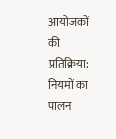आयोजकों की प्रतिक्रिया: नियमों का पालन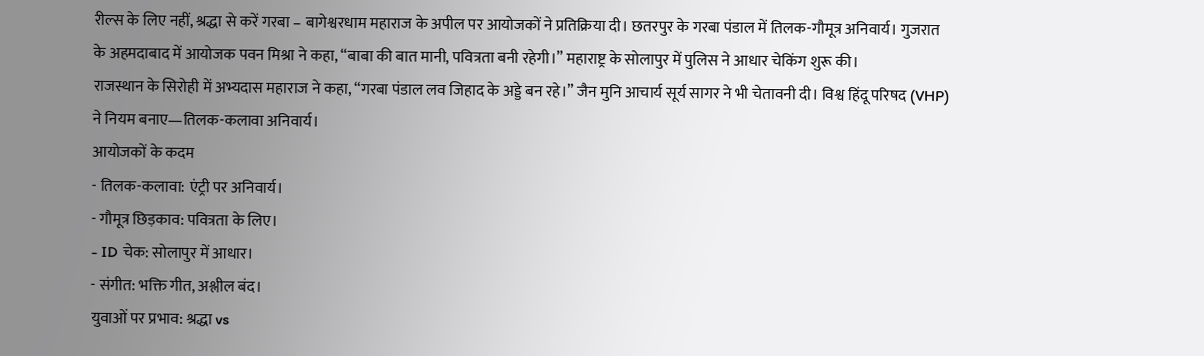रील्स के लिए नहीं, श्रद्धा से करें गरबा – बागेश्वरधाम महाराज के अपील पर आयोजकों ने प्रतिक्रिया दी। छतरपुर के गरबा पंडाल में तिलक-गौमूत्र अनिवार्य। गुजरात के अहमदाबाद में आयोजक पवन मिश्रा ने कहा, “बाबा की बात मानी, पवित्रता बनी रहेगी।” महाराष्ट्र के सोलापुर में पुलिस ने आधार चेकिंग शुरू की।
राजस्थान के सिरोही में अभ्यदास महाराज ने कहा, “गरबा पंडाल लव जिहाद के अड्डे बन रहे।” जैन मुनि आचार्य सूर्य सागर ने भी चेतावनी दी। विश्व हिंदू परिषद (VHP) ने नियम बनाए—तिलक-कलावा अनिवार्य।
आयोजकों के कदम
- तिलक-कलावा: एंट्री पर अनिवार्य।
- गौमूत्र छिड़काव: पवित्रता के लिए।
- ID चेक: सोलापुर में आधार।
- संगीत: भक्ति गीत, अश्लील बंद।
युवाओं पर प्रभाव: श्रद्धा vs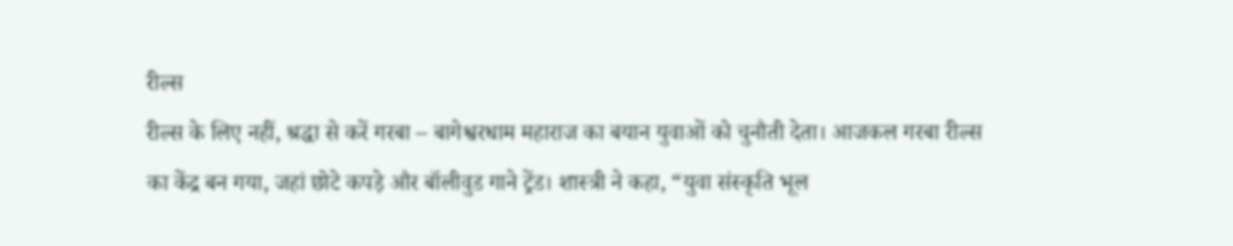रील्स
रील्स के लिए नहीं, श्रद्धा से करें गरबा – बागेश्वरधाम महाराज का बयान युवाओं को चुनौती देता। आजकल गरबा रील्स का केंद्र बन गया, जहां छोटे कपड़े और बॉलीवुड गाने ट्रेंड। शास्त्री ने कहा, “युवा संस्कृति भूल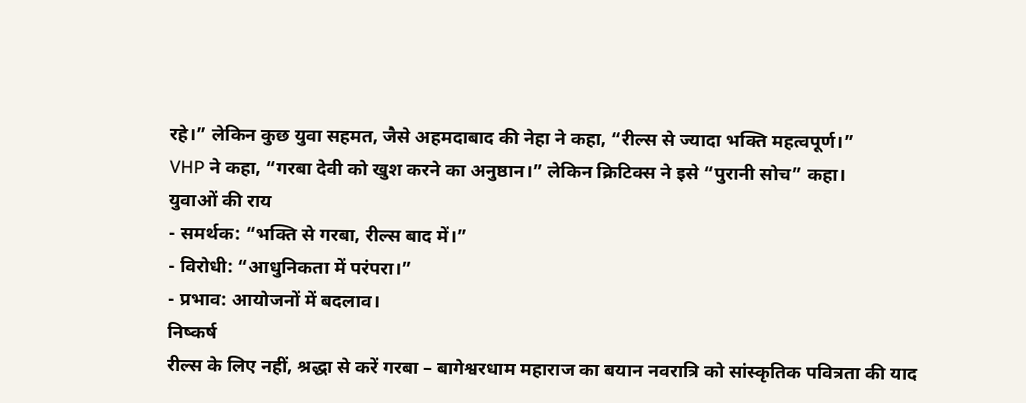रहे।” लेकिन कुछ युवा सहमत, जैसे अहमदाबाद की नेहा ने कहा, “रील्स से ज्यादा भक्ति महत्वपूर्ण।”
VHP ने कहा, “गरबा देवी को खुश करने का अनुष्ठान।” लेकिन क्रिटिक्स ने इसे “पुरानी सोच” कहा।
युवाओं की राय
- समर्थक: “भक्ति से गरबा, रील्स बाद में।”
- विरोधी: “आधुनिकता में परंपरा।”
- प्रभाव: आयोजनों में बदलाव।
निष्कर्ष
रील्स के लिए नहीं, श्रद्धा से करें गरबा – बागेश्वरधाम महाराज का बयान नवरात्रि को सांस्कृतिक पवित्रता की याद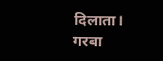दिलाता। गरबा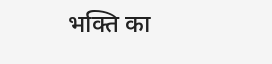भक्ति का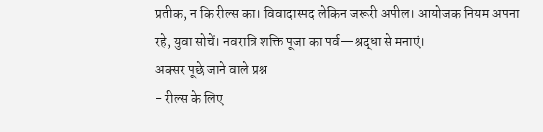प्रतीक, न कि रील्स का। विवादास्पद लेकिन जरूरी अपील। आयोजक नियम अपना रहे, युवा सोचें। नवरात्रि शक्ति पूजा का पर्व—श्रद्धा से मनाएं।
अक्सर पूछे जाने वाले प्रश्न
- रील्स के लिए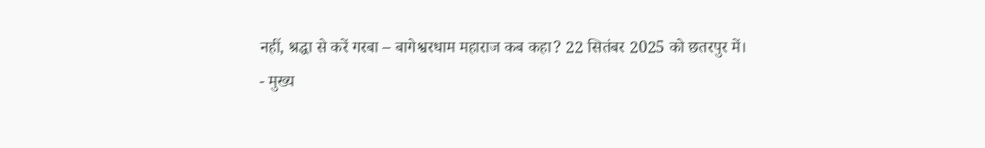नहीं, श्रद्धा से करें गरबा – बागेश्वरधाम महाराज कब कहा? 22 सितंबर 2025 को छतरपुर में।
- मुख्य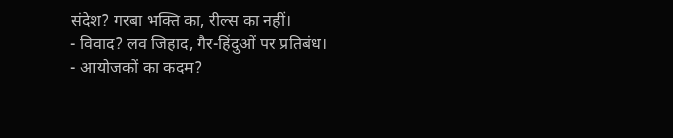संदेश? गरबा भक्ति का, रील्स का नहीं।
- विवाद? लव जिहाद, गैर-हिंदुओं पर प्रतिबंध।
- आयोजकों का कदम?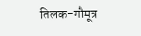तिलक-गौमूत्र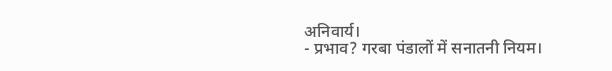अनिवार्य।
- प्रभाव? गरबा पंडालों में सनातनी नियम।